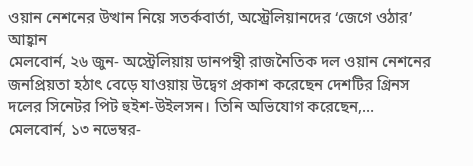ওয়ান নেশনের উত্থান নিয়ে সতর্কবার্তা, অস্ট্রেলিয়ানদের ‘জেগে ওঠার’ আহ্বান
মেলবোর্ন, ২৬ জুন- অস্ট্রেলিয়ায় ডানপন্থী রাজনৈতিক দল ওয়ান নেশনের জনপ্রিয়তা হঠাৎ বেড়ে যাওয়ায় উদ্বেগ প্রকাশ করেছেন দেশটির গ্রিনস দলের সিনেটর পিট হুইশ-উইলসন। তিনি অভিযোগ করেছেন,…
মেলবোর্ন, ১৩ নভেম্বর-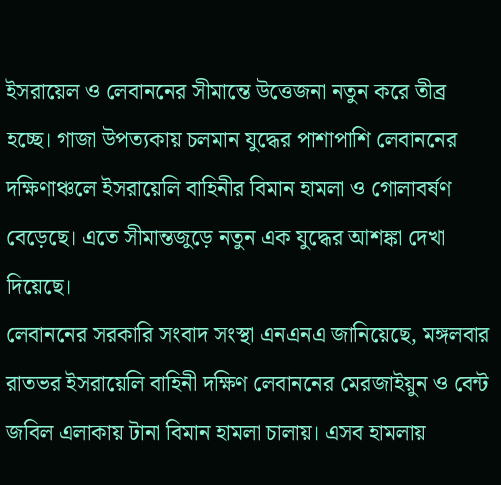ইসরায়েল ও লেবাননের সীমান্তে উত্তেজনা নতুন করে তীব্র হচ্ছে। গাজা উপত্যকায় চলমান যুদ্ধের পাশাপাশি লেবাননের দক্ষিণাঞ্চলে ইসরায়েলি বাহিনীর বিমান হামলা ও গোলাবর্ষণ বেড়েছে। এতে সীমান্তজুড়ে নতুন এক যুদ্ধের আশঙ্কা দেখা দিয়েছে।
লেবাননের সরকারি সংবাদ সংস্থা এনএনএ জানিয়েছে, মঙ্গলবার রাতভর ইসরায়েলি বাহিনী দক্ষিণ লেবাননের মেরজাইয়ুন ও বেন্ট জবিল এলাকায় টানা বিমান হামলা চালায়। এসব হামলায়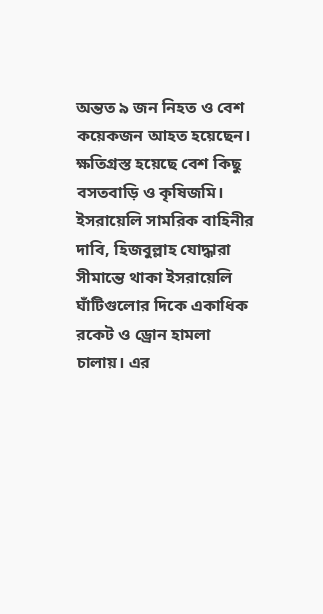অন্তত ৯ জন নিহত ও বেশ কয়েকজন আহত হয়েছেন। ক্ষতিগ্রস্ত হয়েছে বেশ কিছু বসতবাড়ি ও কৃষিজমি।
ইসরায়েলি সামরিক বাহিনীর দাবি, হিজবুল্লাহ যোদ্ধারা সীমান্তে থাকা ইসরায়েলি ঘাঁটিগুলোর দিকে একাধিক রকেট ও ড্রোন হামলা চালায়। এর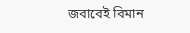জবাবেই বিমান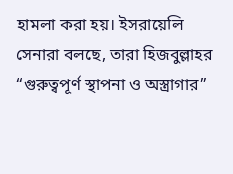হামলা করা হয়। ইসরায়েলি সেনারা বলছে, তারা হিজবুল্লাহর “গুরুত্বপূর্ণ স্থাপনা ও অস্ত্রাগার”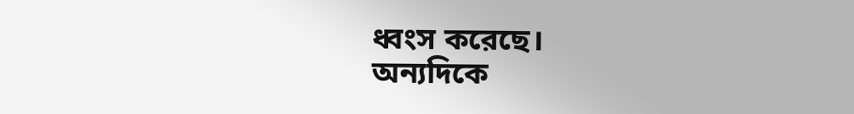ধ্বংস করেছে।
অন্যদিকে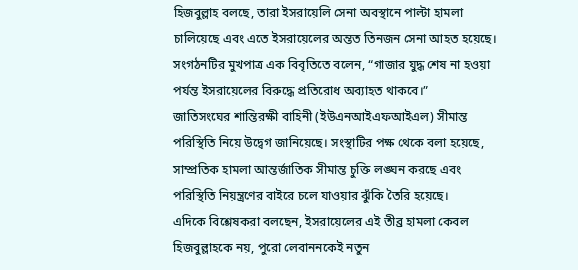হিজবুল্লাহ বলছে, তারা ইসরায়েলি সেনা অবস্থানে পাল্টা হামলা চালিয়েছে এবং এতে ইসরায়েলের অন্তত তিনজন সেনা আহত হয়েছে। সংগঠনটির মুখপাত্র এক বিবৃতিতে বলেন, “গাজার যুদ্ধ শেষ না হওয়া পর্যন্ত ইসরায়েলের বিরুদ্ধে প্রতিরোধ অব্যাহত থাকবে।”
জাতিসংঘের শান্তিরক্ষী বাহিনী (ইউএনআইএফআইএল) সীমান্ত পরিস্থিতি নিয়ে উদ্বেগ জানিয়েছে। সংস্থাটির পক্ষ থেকে বলা হয়েছে, সাম্প্রতিক হামলা আন্তর্জাতিক সীমান্ত চুক্তি লঙ্ঘন করছে এবং পরিস্থিতি নিয়ন্ত্রণের বাইরে চলে যাওয়ার ঝুঁকি তৈরি হয়েছে।
এদিকে বিশ্লেষকরা বলছেন, ইসরায়েলের এই তীব্র হামলা কেবল হিজবুল্লাহকে নয়, পুরো লেবাননকেই নতুন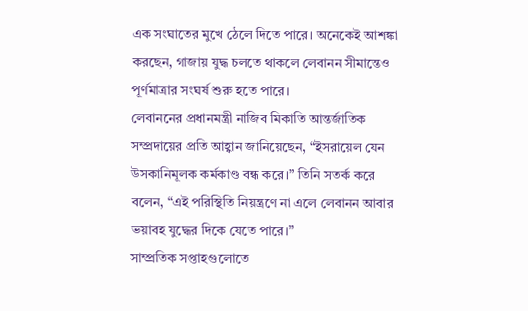এক সংঘাতের মুখে ঠেলে দিতে পারে। অনেকেই আশঙ্কা করছেন, গাজায় যুদ্ধ চলতে থাকলে লেবানন সীমান্তেও পূর্ণমাত্রার সংঘর্ষ শুরু হতে পারে।
লেবাননের প্রধানমন্ত্রী নাজিব মিকাতি আন্তর্জাতিক সম্প্রদায়ের প্রতি আহ্বান জানিয়েছেন, “ইসরায়েল যেন উসকানিমূলক কর্মকাণ্ড বন্ধ করে।” তিনি সতর্ক করে বলেন, “এই পরিস্থিতি নিয়ন্ত্রণে না এলে লেবানন আবার ভয়াবহ যুদ্ধের দিকে যেতে পারে।”
সাম্প্রতিক সপ্তাহগুলোতে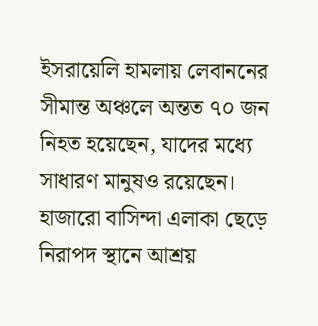ইসরায়েলি হামলায় লেবাননের সীমান্ত অঞ্চলে অন্তত ৭০ জন নিহত হয়েছেন, যাদের মধ্যে সাধারণ মানুষও রয়েছেন। হাজারো বাসিন্দা এলাকা ছেড়ে নিরাপদ স্থানে আশ্রয়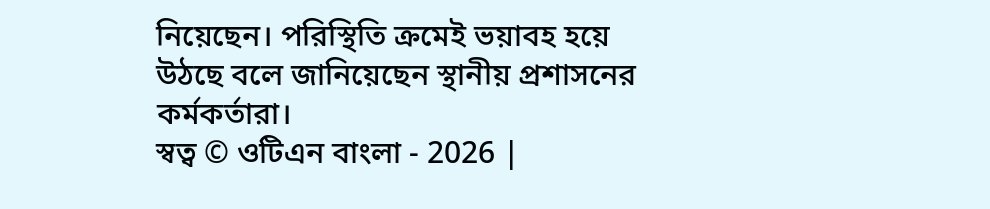নিয়েছেন। পরিস্থিতি ক্রমেই ভয়াবহ হয়ে উঠছে বলে জানিয়েছেন স্থানীয় প্রশাসনের কর্মকর্তারা।
স্বত্ব © ওটিএন বাংলা - 2026 |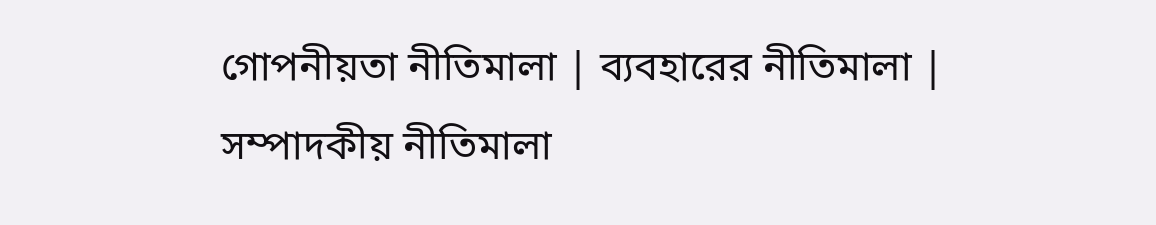গোপনীয়তা নীতিমালা | ব্যবহারের নীতিমালা | সম্পাদকীয় নীতিমালা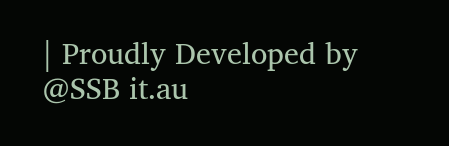| Proudly Developed by @SSB it.au